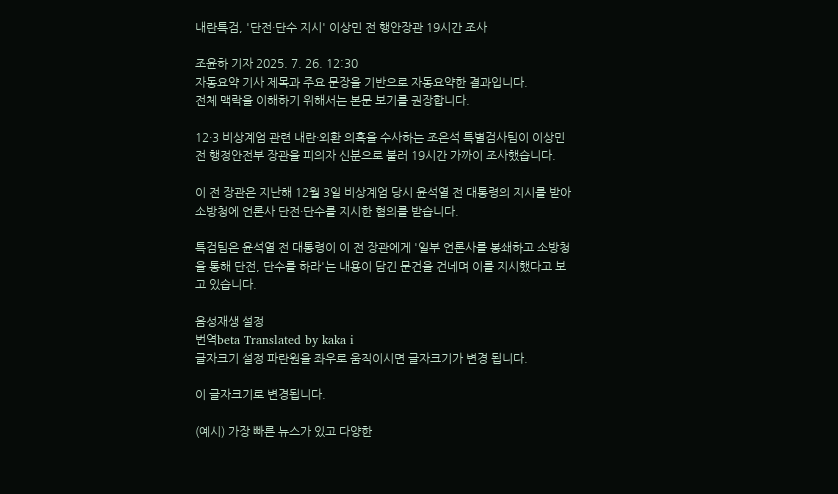내란특검, '단전·단수 지시' 이상민 전 행안장관 19시간 조사

조윤하 기자 2025. 7. 26. 12:30
자동요약 기사 제목과 주요 문장을 기반으로 자동요약한 결과입니다.
전체 맥락을 이해하기 위해서는 본문 보기를 권장합니다.

12·3 비상계엄 관련 내란·외환 의혹을 수사하는 조은석 특별검사팀이 이상민 전 행정안전부 장관을 피의자 신분으로 불러 19시간 가까이 조사했습니다.

이 전 장관은 지난해 12월 3일 비상계엄 당시 윤석열 전 대통령의 지시를 받아 소방청에 언론사 단전·단수를 지시한 혐의를 받습니다.

특검팀은 윤석열 전 대통령이 이 전 장관에게 '일부 언론사를 봉쇄하고 소방청을 통해 단전, 단수를 하라'는 내용이 담긴 문건을 건네며 이를 지시했다고 보고 있습니다.

음성재생 설정
번역beta Translated by kaka i
글자크기 설정 파란원을 좌우로 움직이시면 글자크기가 변경 됩니다.

이 글자크기로 변경됩니다.

(예시) 가장 빠른 뉴스가 있고 다양한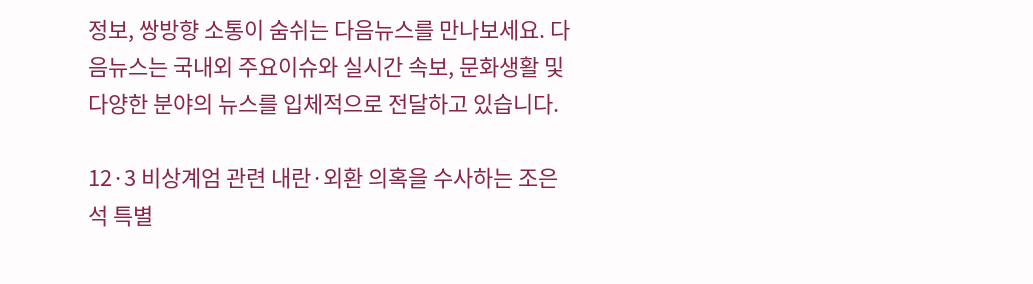정보, 쌍방향 소통이 숨쉬는 다음뉴스를 만나보세요. 다음뉴스는 국내외 주요이슈와 실시간 속보, 문화생활 및 다양한 분야의 뉴스를 입체적으로 전달하고 있습니다.

12·3 비상계엄 관련 내란·외환 의혹을 수사하는 조은석 특별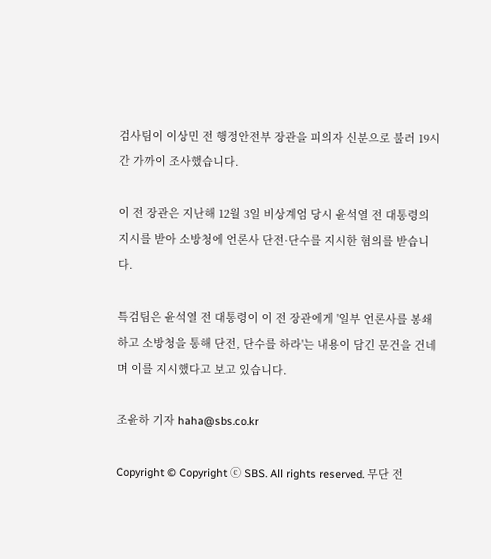검사팀이 이상민 전 행정안전부 장관을 피의자 신분으로 불러 19시간 가까이 조사했습니다.

이 전 장관은 지난해 12월 3일 비상계엄 당시 윤석열 전 대통령의 지시를 받아 소방청에 언론사 단전·단수를 지시한 혐의를 받습니다.

특검팀은 윤석열 전 대통령이 이 전 장관에게 '일부 언론사를 봉쇄하고 소방청을 통해 단전, 단수를 하라'는 내용이 담긴 문건을 건네며 이를 지시했다고 보고 있습니다.

조윤하 기자 haha@sbs.co.kr

Copyright © Copyright ⓒ SBS. All rights reserved. 무단 전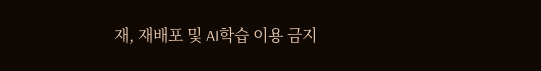재, 재배포 및 AI학습 이용 금지